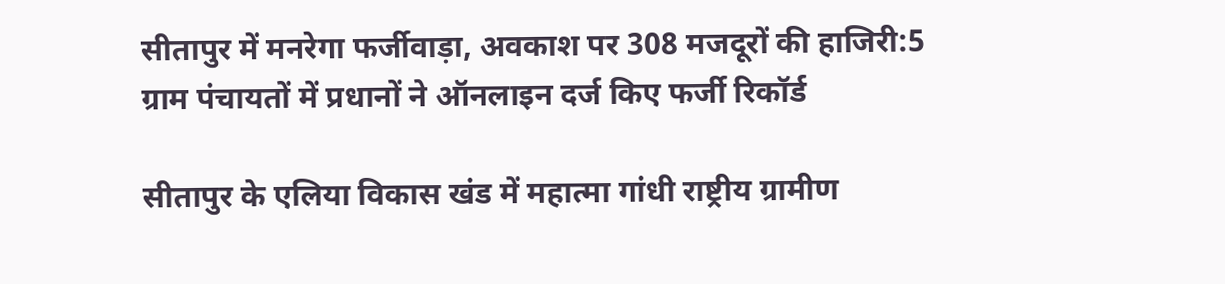सीतापुर में मनरेगा फर्जीवाड़ा, अवकाश पर 308 मजदूरों की हाजिरी:5 ग्राम पंचायतों में प्रधानों ने ऑनलाइन दर्ज किए फर्जी रिकॉर्ड

सीतापुर के एलिया विकास खंड में महात्मा गांधी राष्ट्रीय ग्रामीण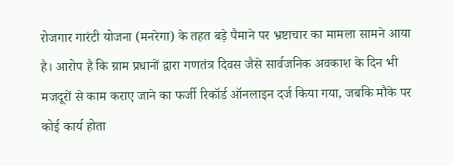रोजगार गारंटी योजना (मनरेगा) के तहत बड़े पैमाने पर भ्रष्टाचार का मामला सामने आया है। आरोप है कि ग्राम प्रधानों द्वारा गणतंत्र दिवस जैसे सार्वजनिक अवकाश के दिन भी मजदूरों से काम कराए जाने का फर्जी रिकॉर्ड ऑनलाइन दर्ज किया गया, जबकि मौके पर कोई कार्य होता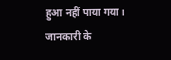हुआ नहीं पाया गया। जानकारी के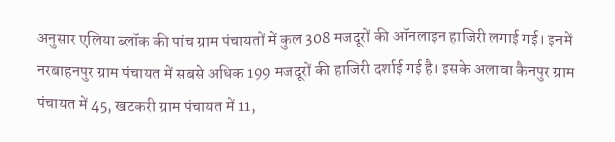अनुसार एलिया ब्लॉक की पांच ग्राम पंचायतों में कुल 308 मजदूरों की ऑनलाइन हाजिरी लगाई गई। इनमें नरबाहनपुर ग्राम पंचायत में सबसे अधिक 199 मजदूरों की हाजिरी दर्शाई गई है। इसके अलावा कैनपुर ग्राम पंचायत में 45, खटकरी ग्राम पंचायत में 11,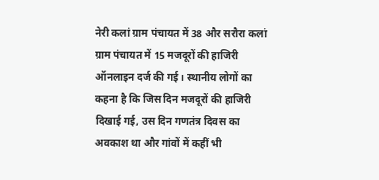नेरी कलां ग्राम पंचायत में 38 और सरौरा कलां ग्राम पंचायत में 15 मजदूरों की हाजिरी ऑनलाइन दर्ज की गई। स्थानीय लोगों का कहना है कि जिस दिन मजदूरों की हाजिरी दिखाई गई, उस दिन गणतंत्र दिवस का अवकाश था और गांवों में कहीं भी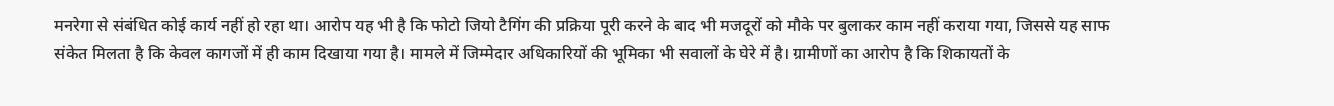मनरेगा से संबंधित कोई कार्य नहीं हो रहा था। आरोप यह भी है कि फोटो जियो टैगिंग की प्रक्रिया पूरी करने के बाद भी मजदूरों को मौके पर बुलाकर काम नहीं कराया गया, जिससे यह साफ संकेत मिलता है कि केवल कागजों में ही काम दिखाया गया है। मामले में जिम्मेदार अधिकारियों की भूमिका भी सवालों के घेरे में है। ग्रामीणों का आरोप है कि शिकायतों के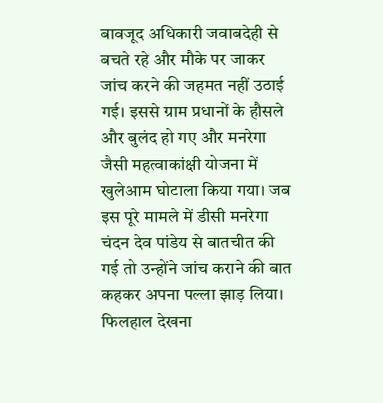बावजूद अधिकारी जवाबदेही से बचते रहे और मौके पर जाकर जांच करने की जहमत नहीं उठाई गई। इससे ग्राम प्रधानों के हौसले और बुलंद हो गए और मनरेगा जैसी महत्वाकांक्षी योजना में खुलेआम घोटाला किया गया। जब इस पूरे मामले में डीसी मनरेगा चंदन देव पांडेय से बातचीत की गई तो उन्होंने जांच कराने की बात कहकर अपना पल्ला झाड़ लिया। फिलहाल देखना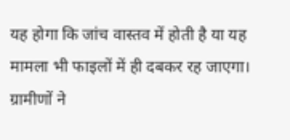यह होगा कि जांच वास्तव में होती है या यह मामला भी फाइलों में ही दबकर रह जाएगा। ग्रामीणों ने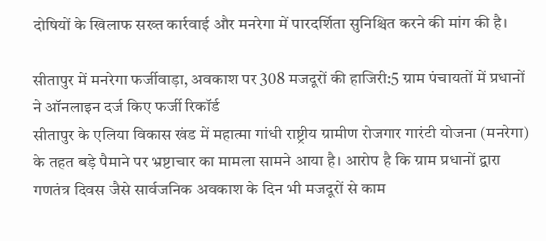दोषियों के खिलाफ सख्त कार्रवाई और मनरेगा में पारदर्शिता सुनिश्चित करने की मांग की है।

सीतापुर में मनरेगा फर्जीवाड़ा, अवकाश पर 308 मजदूरों की हाजिरी:5 ग्राम पंचायतों में प्रधानों ने ऑनलाइन दर्ज किए फर्जी रिकॉर्ड
सीतापुर के एलिया विकास खंड में महात्मा गांधी राष्ट्रीय ग्रामीण रोजगार गारंटी योजना (मनरेगा) के तहत बड़े पैमाने पर भ्रष्टाचार का मामला सामने आया है। आरोप है कि ग्राम प्रधानों द्वारा गणतंत्र दिवस जैसे सार्वजनिक अवकाश के दिन भी मजदूरों से काम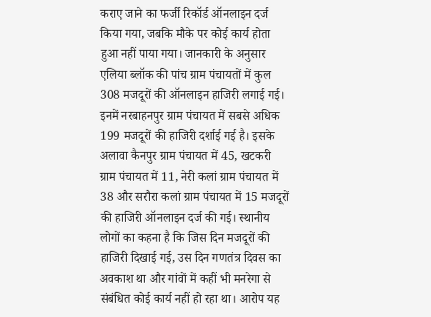कराए जाने का फर्जी रिकॉर्ड ऑनलाइन दर्ज किया गया, जबकि मौके पर कोई कार्य होता हुआ नहीं पाया गया। जानकारी के अनुसार एलिया ब्लॉक की पांच ग्राम पंचायतों में कुल 308 मजदूरों की ऑनलाइन हाजिरी लगाई गई। इनमें नरबाहनपुर ग्राम पंचायत में सबसे अधिक 199 मजदूरों की हाजिरी दर्शाई गई है। इसके अलावा कैनपुर ग्राम पंचायत में 45, खटकरी ग्राम पंचायत में 11, नेरी कलां ग्राम पंचायत में 38 और सरौरा कलां ग्राम पंचायत में 15 मजदूरों की हाजिरी ऑनलाइन दर्ज की गई। स्थानीय लोगों का कहना है कि जिस दिन मजदूरों की हाजिरी दिखाई गई, उस दिन गणतंत्र दिवस का अवकाश था और गांवों में कहीं भी मनरेगा से संबंधित कोई कार्य नहीं हो रहा था। आरोप यह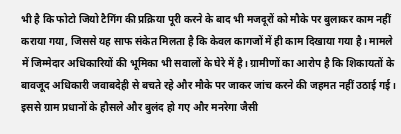भी है कि फोटो जियो टैगिंग की प्रक्रिया पूरी करने के बाद भी मजदूरों को मौके पर बुलाकर काम नहीं कराया गया, जिससे यह साफ संकेत मिलता है कि केवल कागजों में ही काम दिखाया गया है। मामले में जिम्मेदार अधिकारियों की भूमिका भी सवालों के घेरे में है। ग्रामीणों का आरोप है कि शिकायतों के बावजूद अधिकारी जवाबदेही से बचते रहे और मौके पर जाकर जांच करने की जहमत नहीं उठाई गई। इससे ग्राम प्रधानों के हौसले और बुलंद हो गए और मनरेगा जैसी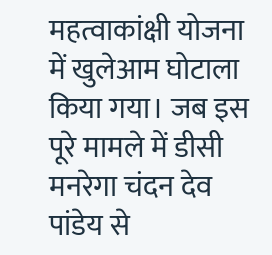महत्वाकांक्षी योजना में खुलेआम घोटाला किया गया। जब इस पूरे मामले में डीसी मनरेगा चंदन देव पांडेय से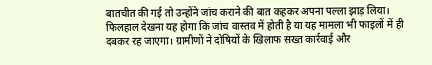बातचीत की गई तो उन्होंने जांच कराने की बात कहकर अपना पल्ला झाड़ लिया। फिलहाल देखना यह होगा कि जांच वास्तव में होती है या यह मामला भी फाइलों में ही दबकर रह जाएगा। ग्रामीणों ने दोषियों के खिलाफ सख्त कार्रवाई और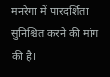मनरेगा में पारदर्शिता सुनिश्चित करने की मांग की है।